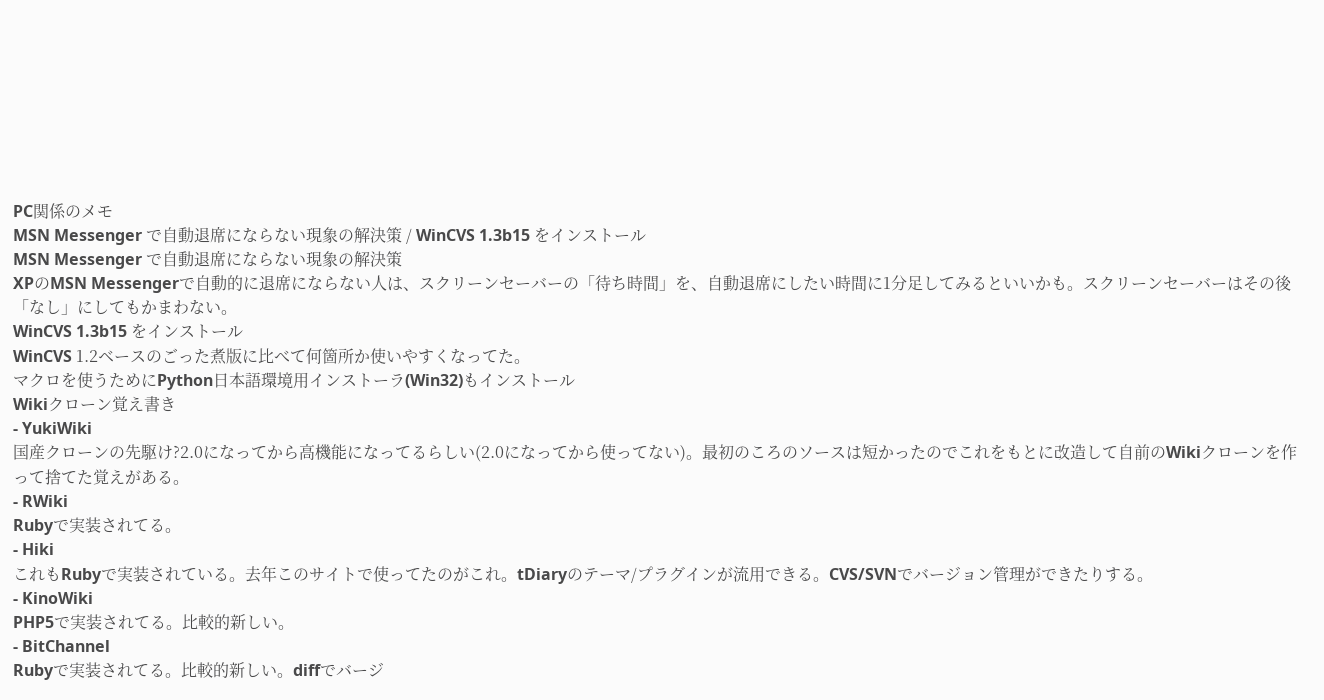PC関係のメモ
MSN Messenger で自動退席にならない現象の解決策 / WinCVS 1.3b15 をインストール
MSN Messenger で自動退席にならない現象の解決策
XPのMSN Messengerで自動的に退席にならない人は、スクリーンセーバーの「待ち時間」を、自動退席にしたい時間に1分足してみるといいかも。スクリーンセーバーはその後「なし」にしてもかまわない。
WinCVS 1.3b15 をインストール
WinCVS 1.2ベースのごった煮版に比べて何箇所か使いやすくなってた。
マクロを使うためにPython日本語環境用インストーラ(Win32)もインストール
Wikiクローン覚え書き
- YukiWiki
国産クローンの先駆け?2.0になってから高機能になってるらしい(2.0になってから使ってない)。最初のころのソースは短かったのでこれをもとに改造して自前のWikiクローンを作って捨てた覚えがある。
- RWiki
Rubyで実装されてる。
- Hiki
これもRubyで実装されている。去年このサイトで使ってたのがこれ。tDiaryのテーマ/プラグインが流用できる。CVS/SVNでバージョン管理ができたりする。
- KinoWiki
PHP5で実装されてる。比較的新しい。
- BitChannel
Rubyで実装されてる。比較的新しい。diffでバージ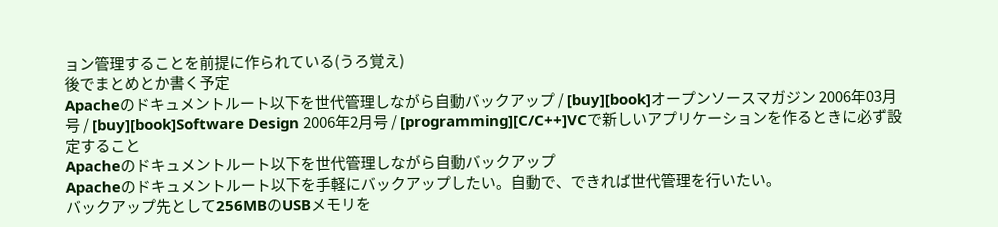ョン管理することを前提に作られている(うろ覚え)
後でまとめとか書く予定
Apacheのドキュメントルート以下を世代管理しながら自動バックアップ / [buy][book]オープンソースマガジン 2006年03月号 / [buy][book]Software Design 2006年2月号 / [programming][C/C++]VCで新しいアプリケーションを作るときに必ず設定すること
Apacheのドキュメントルート以下を世代管理しながら自動バックアップ
Apacheのドキュメントルート以下を手軽にバックアップしたい。自動で、できれば世代管理を行いたい。
バックアップ先として256MBのUSBメモリを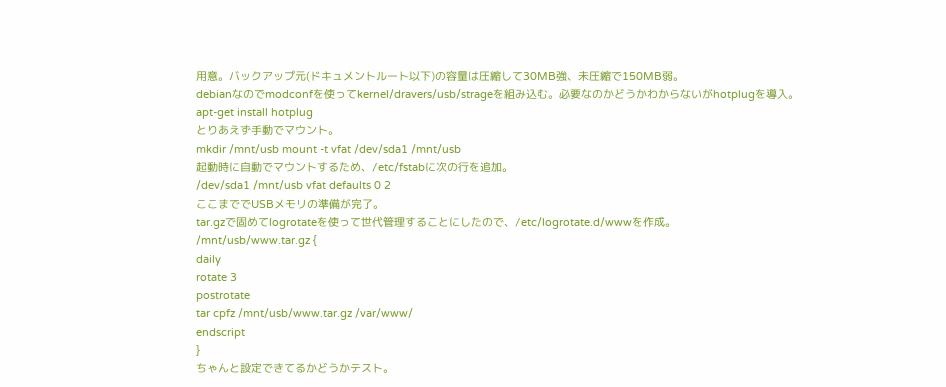用意。バックアップ元(ドキュメントルート以下)の容量は圧縮して30MB強、未圧縮で150MB弱。
debianなのでmodconfを使ってkernel/dravers/usb/strageを組み込む。必要なのかどうかわからないがhotplugを導入。
apt-get install hotplug
とりあえず手動でマウント。
mkdir /mnt/usb mount -t vfat /dev/sda1 /mnt/usb
起動時に自動でマウントするため、/etc/fstabに次の行を追加。
/dev/sda1 /mnt/usb vfat defaults 0 2
ここまででUSBメモリの準備が完了。
tar.gzで固めてlogrotateを使って世代管理することにしたので、/etc/logrotate.d/wwwを作成。
/mnt/usb/www.tar.gz {
daily
rotate 3
postrotate
tar cpfz /mnt/usb/www.tar.gz /var/www/
endscript
}
ちゃんと設定できてるかどうかテスト。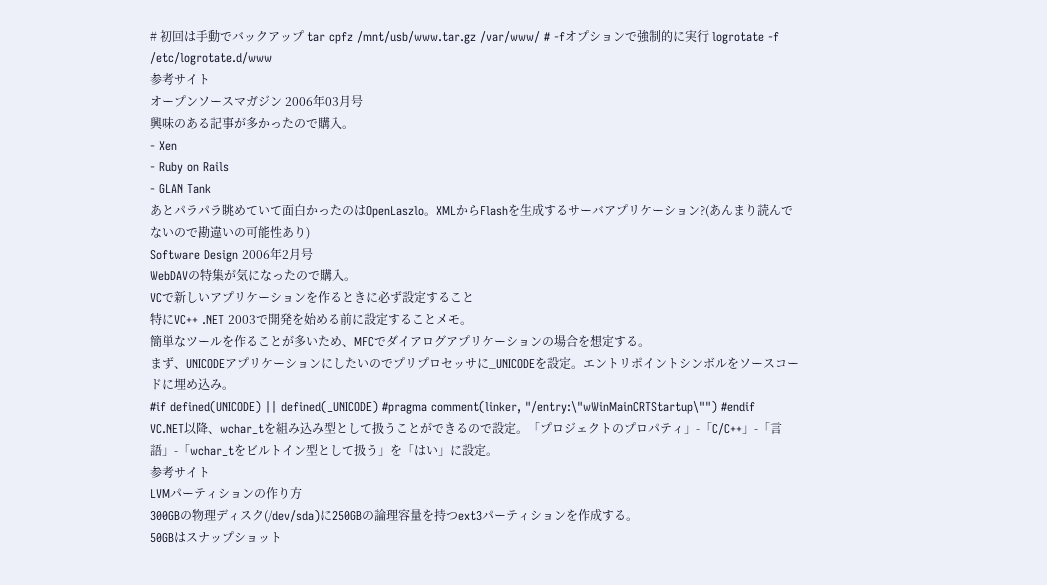# 初回は手動でバックアップ tar cpfz /mnt/usb/www.tar.gz /var/www/ # -fオプションで強制的に実行 logrotate -f /etc/logrotate.d/www
参考サイト
オープンソースマガジン 2006年03月号
興味のある記事が多かったので購入。
- Xen
- Ruby on Rails
- GLAN Tank
あとパラパラ眺めていて面白かったのはOpenLaszlo。XMLからFlashを生成するサーバアプリケーション?(あんまり読んでないので勘違いの可能性あり)
Software Design 2006年2月号
WebDAVの特集が気になったので購入。
VCで新しいアプリケーションを作るときに必ず設定すること
特にVC++ .NET 2003で開発を始める前に設定することメモ。
簡単なツールを作ることが多いため、MFCでダイアログアプリケーションの場合を想定する。
まず、UNICODEアプリケーションにしたいのでプリプロセッサに_UNICODEを設定。エントリポイントシンボルをソースコードに埋め込み。
#if defined(UNICODE) || defined(_UNICODE) #pragma comment(linker, "/entry:\"wWinMainCRTStartup\"") #endif
VC.NET以降、wchar_tを組み込み型として扱うことができるので設定。「プロジェクトのプロパティ」-「C/C++」-「言語」-「wchar_tをビルトイン型として扱う」を「はい」に設定。
参考サイト
LVMパーティションの作り方
300GBの物理ディスク(/dev/sda)に250GBの論理容量を持つext3パーティションを作成する。
50GBはスナップショット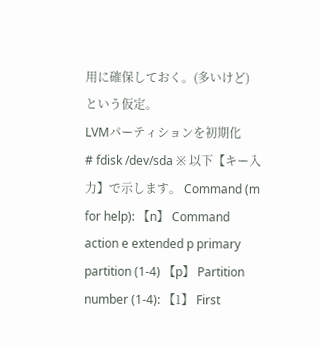用に確保しておく。(多いけど)
という仮定。
LVMパーティションを初期化
# fdisk /dev/sda ※ 以下【キー入力】で示します。 Command (m for help): 【n】 Command action e extended p primary partition (1-4) 【p】 Partition number (1-4): 【1】 First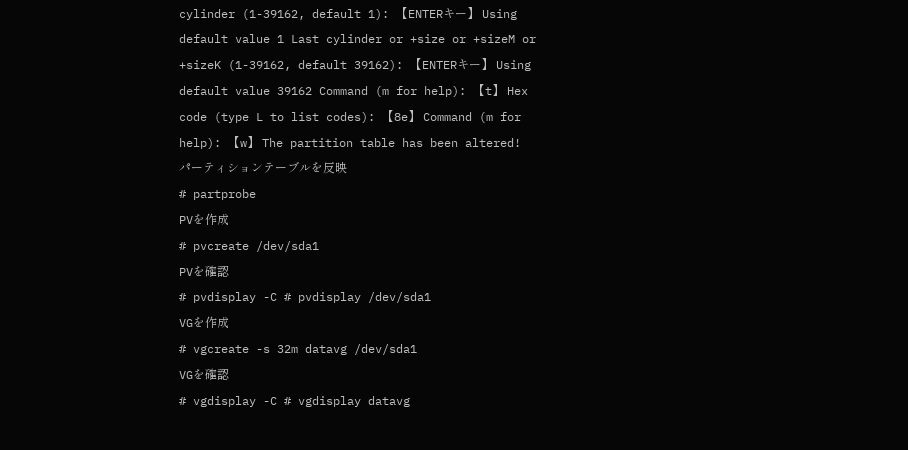cylinder (1-39162, default 1): 【ENTERキー】 Using default value 1 Last cylinder or +size or +sizeM or +sizeK (1-39162, default 39162): 【ENTERキー】 Using default value 39162 Command (m for help): 【t】 Hex code (type L to list codes): 【8e】 Command (m for help): 【w】 The partition table has been altered!
パーティションテーブルを反映
# partprobe
PVを作成
# pvcreate /dev/sda1
PVを確認
# pvdisplay -C # pvdisplay /dev/sda1
VGを作成
# vgcreate -s 32m datavg /dev/sda1
VGを確認
# vgdisplay -C # vgdisplay datavg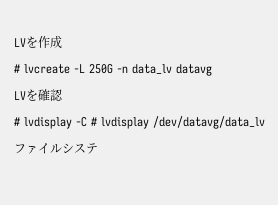LVを作成
# lvcreate -L 250G -n data_lv datavg
LVを確認
# lvdisplay -C # lvdisplay /dev/datavg/data_lv
ファイルシステ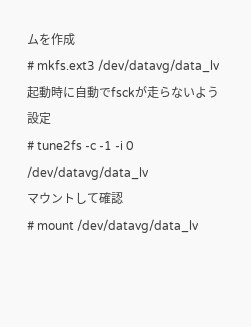ムを作成
# mkfs.ext3 /dev/datavg/data_lv
起動時に自動でfsckが走らないよう設定
# tune2fs -c -1 -i 0 /dev/datavg/data_lv
マウントして確認
# mount /dev/datavg/data_lv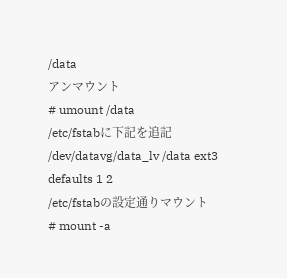/data
アンマウント
# umount /data
/etc/fstabに下記を追記
/dev/datavg/data_lv /data ext3 defaults 1 2
/etc/fstabの設定通りマウント
# mount -a